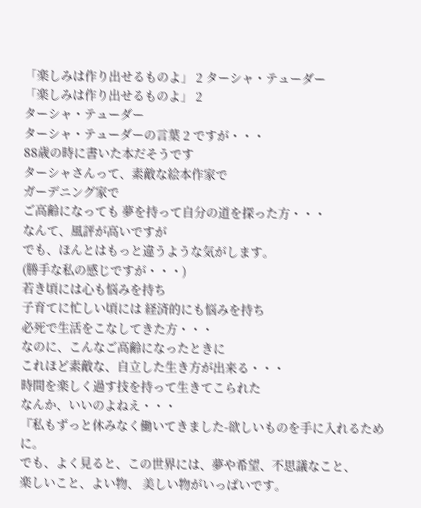「楽しみは作り出せるものよ」 2 ターシャ・テューダー
「楽しみは作り出せるものよ」 2
ターシャ・テューダー
ターシャ・テューダーの言葉 2 ですが・・・
88歳の時に書いた本だそうです
ターシャさんって、素敵な絵本作家で
ガーデニング家で
ご高齢になっても 夢を持って自分の道を探った方・・・
なんて、風評が高いですが
でも、ほんとはもっと違うような気がします。
(勝手な私の感じですが・・・)
若き頃には心も悩みを持ち
子育てに忙しい頃には 経済的にも悩みを持ち
必死で生活をこなしてきた方・・・
なのに、こんなご高齢になったときに
これほど素敵な、自立した生き方が出来る・・・
時間を楽しく過す技を持って生きてこられた
なんか、いいのよねえ・・・
『私もずっと休みなく働いてきました-欲しいものを手に入れるために。
でも、よく見ると、この世界には、夢や希望、不思議なこと、
楽しいこと、よい物、 美しい物がいっぱいです。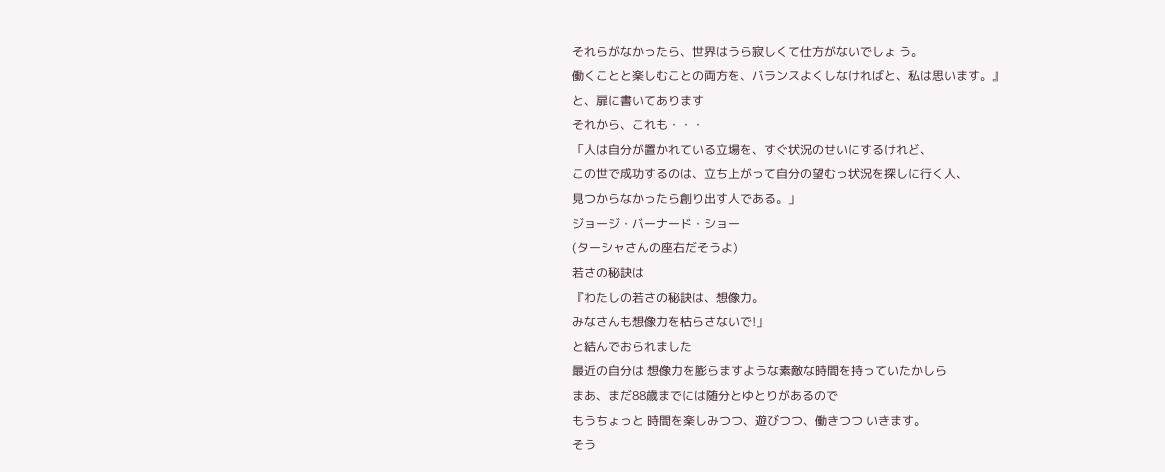それらがなかったら、世界はうら寂しくて仕方がないでしょ う。
働くことと楽しむことの両方を、バランスよくしなければと、私は思います。』
と、扉に書いてあります
それから、これも・・・
「人は自分が置かれている立場を、すぐ状況のせいにするけれど、
この世で成功するのは、立ち上がって自分の望むっ状況を探しに行く人、
見つからなかったら創り出す人である。」
ジョージ・バーナード・ショー
(ターシャさんの座右だそうよ)
若さの秘訣は
『わたしの若さの秘訣は、想像力。
みなさんも想像力を枯らさないで!」
と結んでおられました
最近の自分は 想像力を膨らますような素敵な時間を持っていたかしら
まあ、まだ88歳までには随分とゆとりがあるので
もうちょっと 時間を楽しみつつ、遊びつつ、働きつつ いきます。
そう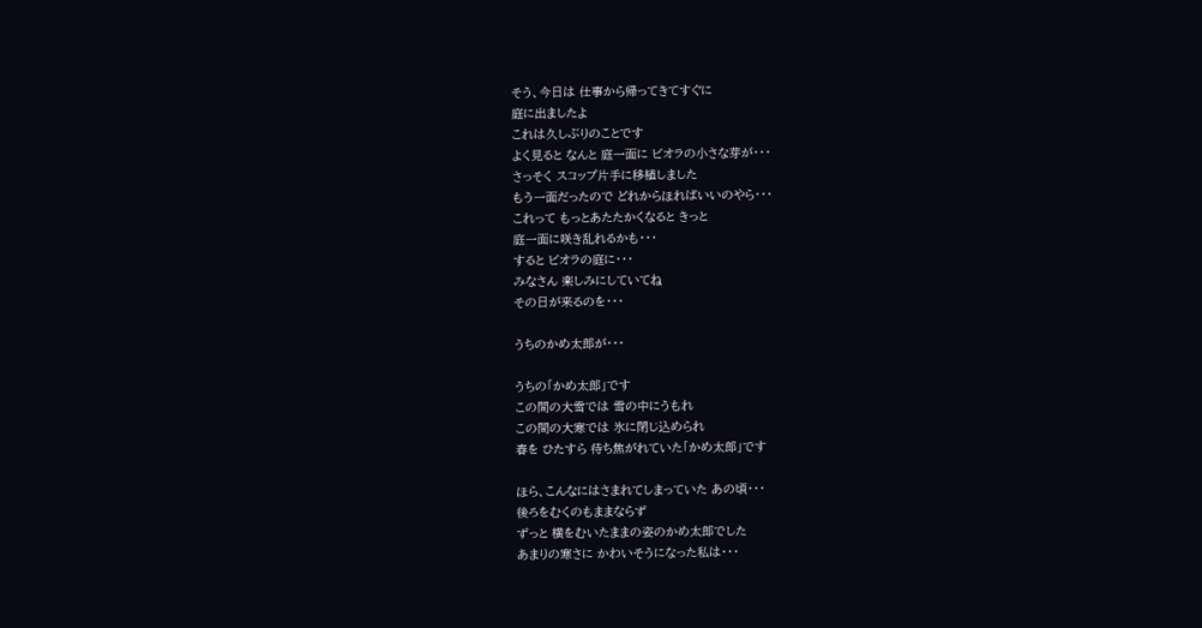そう、今日は 仕事から帰ってきてすぐに
庭に出ましたよ
これは久しぶりのことです
よく見ると なんと 庭一面に ビオラの小さな芽が・・・
さっそく スコップ片手に移植しました
もう一面だったので どれからほればいいのやら・・・
これって もっとあたたかくなると きっと
庭一面に咲き乱れるかも・・・
すると ビオラの庭に・・・
みなさん 楽しみにしていてね
その日が来るのを・・・

うちのかめ太郎が・・・

うちの「かめ太郎」です
この間の大雪では 雪の中にうもれ
この間の大寒では 氷に閉じ込められ
春を ひたすら 待ち焦がれていた「かめ太郎」です

ほら、こんなにはさまれてしまっていた あの頃・・・
後ろをむくのもままならず
ずっと 横をむいたままの姿のかめ太郎でした
あまりの寒さに かわいそうになった私は・・・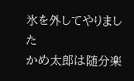氷を外してやりました
かめ太郎は随分楽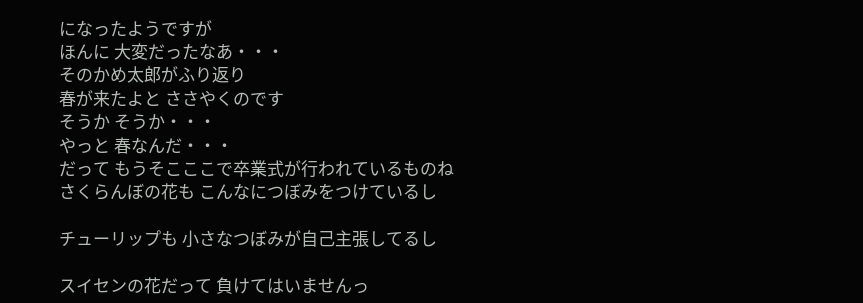になったようですが
ほんに 大変だったなあ・・・
そのかめ太郎がふり返り
春が来たよと ささやくのです
そうか そうか・・・
やっと 春なんだ・・・
だって もうそこここで卒業式が行われているものね
さくらんぼの花も こんなにつぼみをつけているし

チューリップも 小さなつぼみが自己主張してるし

スイセンの花だって 負けてはいませんっ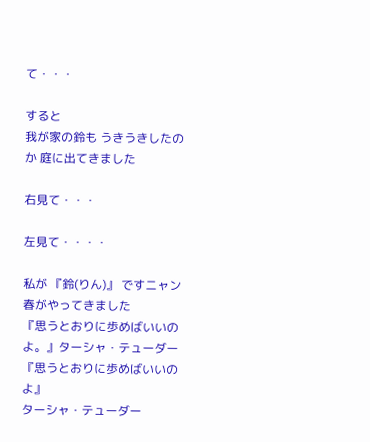て・・・

すると
我が家の鈴も うきうきしたのか 庭に出てきました

右見て・・・

左見て・・・・

私が 『鈴(りん)』 ですニャン
春がやってきました
『思うとおりに歩めばいいのよ。』ターシャ・テューダー
『思うとおりに歩めばいいのよ』
ターシャ・テューダー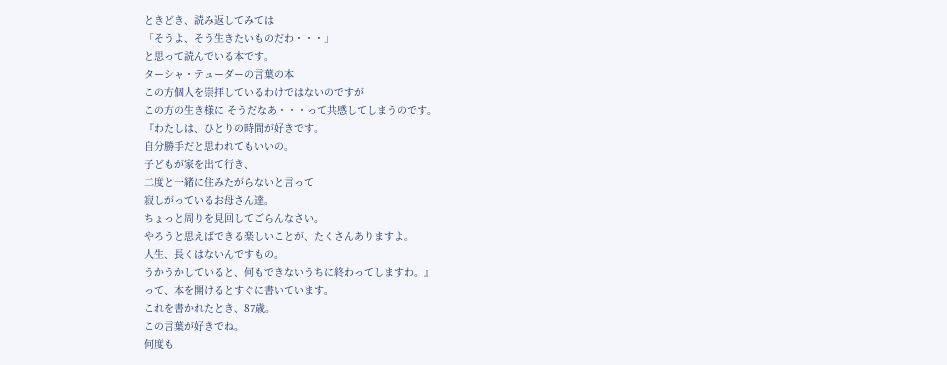ときどき、読み返してみては
「そうよ、そう生きたいものだわ・・・」
と思って読んでいる本です。
ターシャ・テューダーの言葉の本
この方個人を崇拝しているわけではないのですが
この方の生き様に そうだなあ・・・って共感してしまうのです。
『わたしは、ひとりの時間が好きです。
自分勝手だと思われてもいいの。
子どもが家を出て行き、
二度と一緒に住みたがらないと言って
寂しがっているお母さん達。
ちょっと周りを見回してごらんなさい。
やろうと思えばできる楽しいことが、たくさんありますよ。
人生、長くはないんですもの。
うかうかしていると、何もできないうちに終わってしますわ。』
って、本を開けるとすぐに書いています。
これを書かれたとき、87歳。
この言葉が好きでね。
何度も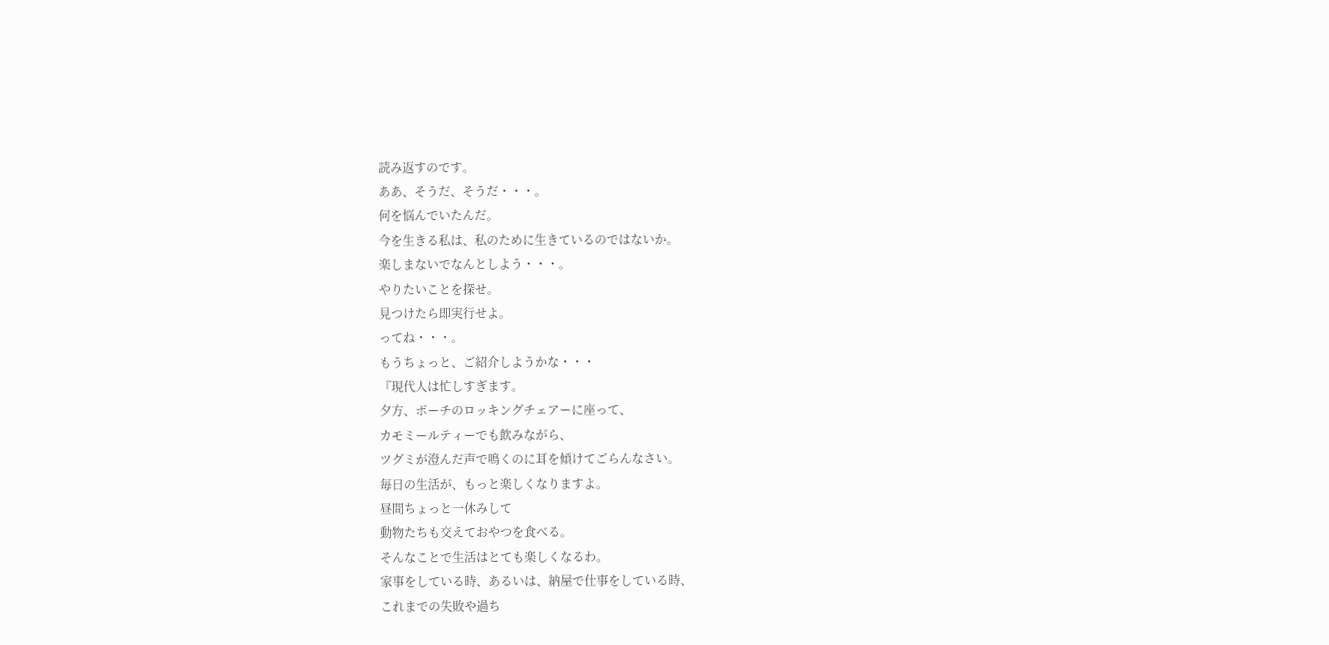読み返すのです。
ああ、そうだ、そうだ・・・。
何を悩んでいたんだ。
今を生きる私は、私のために生きているのではないか。
楽しまないでなんとしよう・・・。
やりたいことを探せ。
見つけたら即実行せよ。
ってね・・・。
もうちょっと、ご紹介しようかな・・・
『現代人は忙しすぎます。
夕方、ポーチのロッキングチェアーに座って、
カモミールティーでも飲みながら、
ツグミが澄んだ声で鳴くのに耳を傾けてごらんなさい。
毎日の生活が、もっと楽しくなりますよ。
昼間ちょっと一休みして
動物たちも交えておやつを食べる。
そんなことで生活はとても楽しくなるわ。
家事をしている時、あるいは、納屋で仕事をしている時、
これまでの失敗や過ち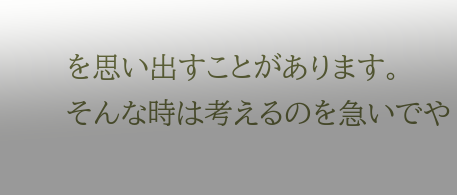を思い出すことがあります。
そんな時は考えるのを急いでや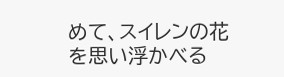めて、スイレンの花を思い浮かべる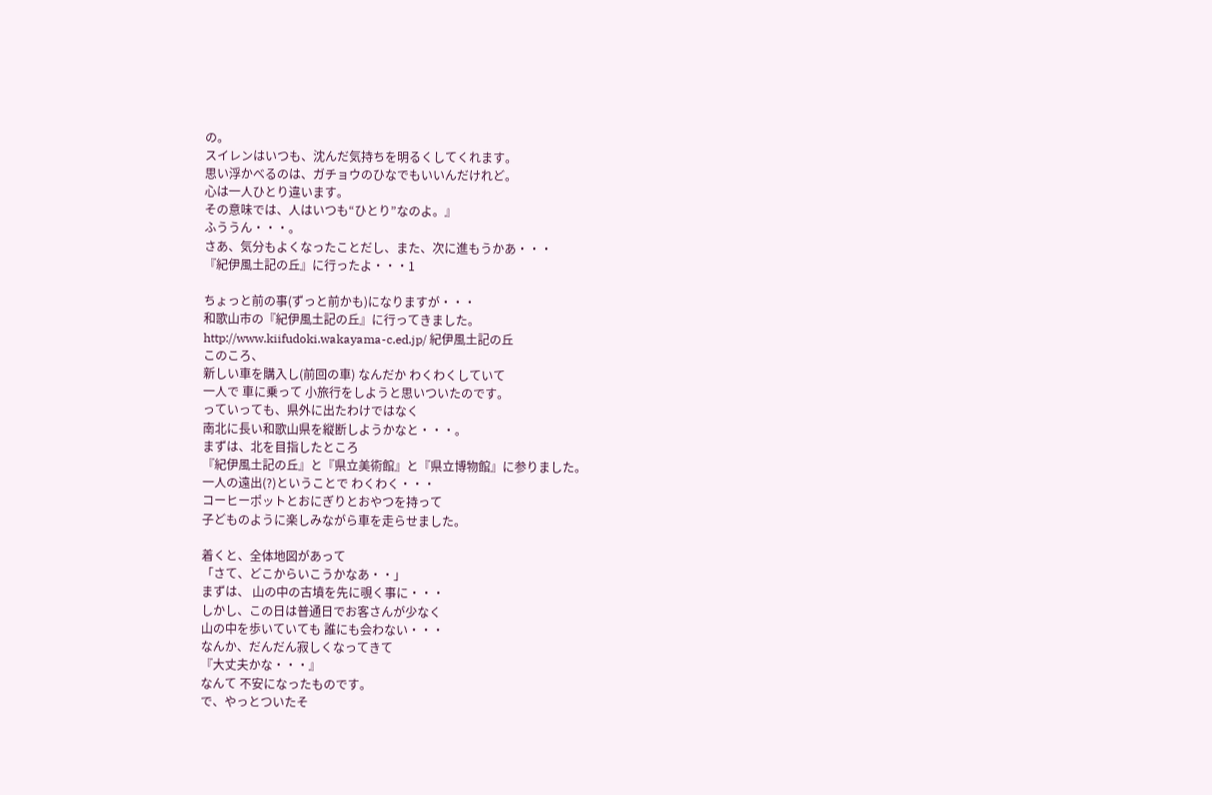の。
スイレンはいつも、沈んだ気持ちを明るくしてくれます。
思い浮かべるのは、ガチョウのひなでもいいんだけれど。
心は一人ひとり違います。
その意味では、人はいつも“ひとり”なのよ。』
ふううん・・・。
さあ、気分もよくなったことだし、また、次に進もうかあ・・・
『紀伊風土記の丘』に行ったよ・・・1

ちょっと前の事(ずっと前かも)になりますが・・・
和歌山市の『紀伊風土記の丘』に行ってきました。
http://www.kiifudoki.wakayama-c.ed.jp/ 紀伊風土記の丘
このころ、
新しい車を購入し(前回の車) なんだか わくわくしていて
一人で 車に乗って 小旅行をしようと思いついたのです。
っていっても、県外に出たわけではなく
南北に長い和歌山県を縦断しようかなと・・・。
まずは、北を目指したところ
『紀伊風土記の丘』と『県立美術館』と『県立博物館』に参りました。
一人の遠出(?)ということで わくわく・・・
コーヒーポットとおにぎりとおやつを持って
子どものように楽しみながら車を走らせました。

着くと、全体地図があって
「さて、どこからいこうかなあ・・」
まずは、 山の中の古墳を先に覗く事に・・・
しかし、この日は普通日でお客さんが少なく
山の中を歩いていても 誰にも会わない・・・
なんか、だんだん寂しくなってきて
『大丈夫かな・・・』
なんて 不安になったものです。
で、やっとついたそ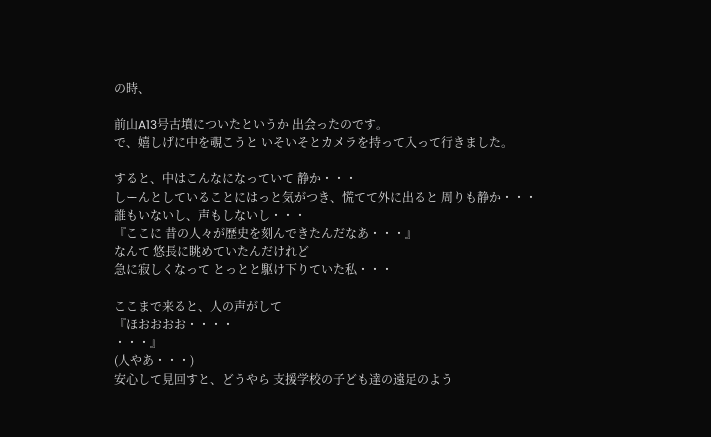の時、

前山A13号古墳についたというか 出会ったのです。
で、嬉しげに中を覗こうと いそいそとカメラを持って入って行きました。

すると、中はこんなになっていて 静か・・・
しーんとしていることにはっと気がつき、慌てて外に出ると 周りも静か・・・
誰もいないし、声もしないし・・・
『ここに 昔の人々が歴史を刻んできたんだなあ・・・』
なんて 悠長に眺めていたんだけれど
急に寂しくなって とっとと駆け下りていた私・・・

ここまで来ると、人の声がして
『ほおおおお・・・・
・・・』
(人やあ・・・)
安心して見回すと、どうやら 支援学校の子ども達の遠足のよう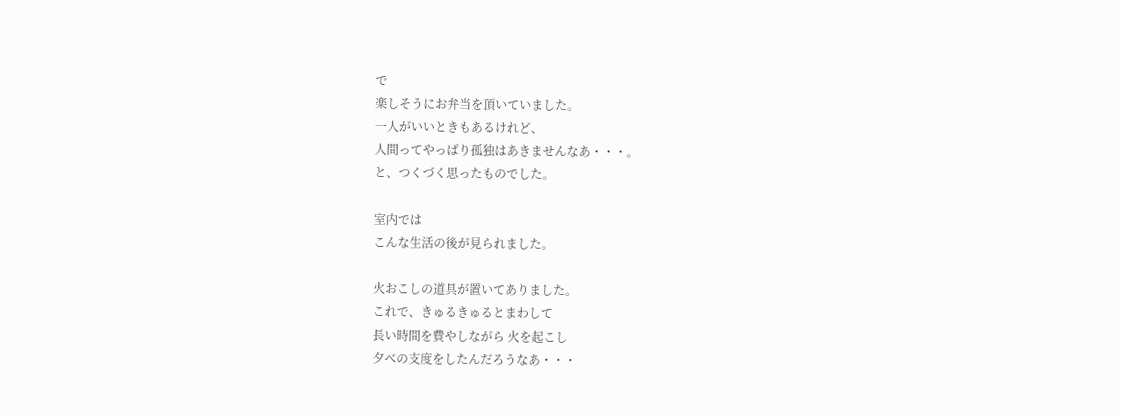で
楽しそうにお弁当を頂いていました。
一人がいいときもあるけれど、
人間ってやっぱり孤独はあきませんなあ・・・。
と、つくづく思ったものでした。

室内では
こんな生活の後が見られました。

火おこしの道具が置いてありました。
これで、きゅるきゅるとまわして
長い時間を費やしながら 火を起こし
夕べの支度をしたんだろうなあ・・・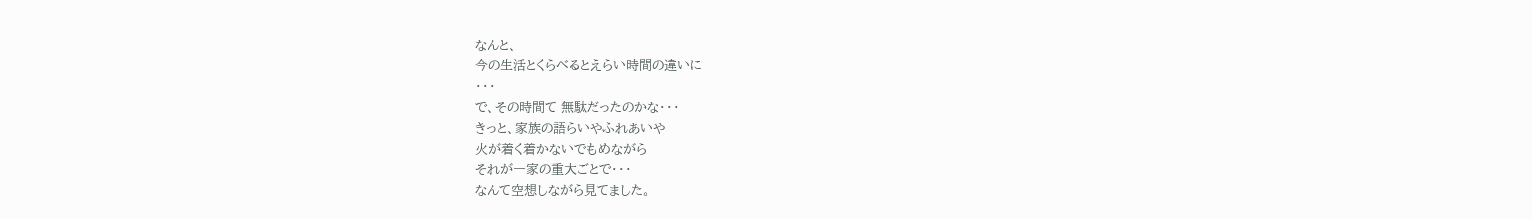なんと、
今の生活とくらべるとえらい時間の違いに
・・・
で、その時間て 無駄だったのかな・・・
きっと、家族の語らいやふれあいや
火が着く着かないでもめながら
それが一家の重大ごとで・・・
なんて空想しながら見てました。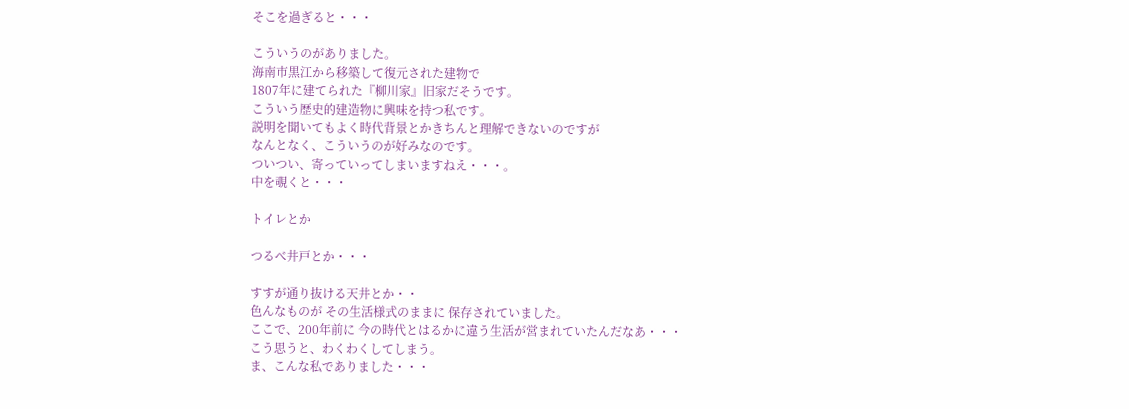そこを過ぎると・・・

こういうのがありました。
海南市黒江から移築して復元された建物で
1807年に建てられた『柳川家』旧家だそうです。
こういう歴史的建造物に興味を持つ私です。
説明を聞いてもよく時代背景とかきちんと理解できないのですが
なんとなく、こういうのが好みなのです。
ついつい、寄っていってしまいますねえ・・・。
中を覗くと・・・

トイレとか

つるべ井戸とか・・・

すすが通り抜ける天井とか・・
色んなものが その生活様式のままに 保存されていました。
ここで、200年前に 今の時代とはるかに違う生活が営まれていたんだなあ・・・
こう思うと、わくわくしてしまう。
ま、こんな私でありました・・・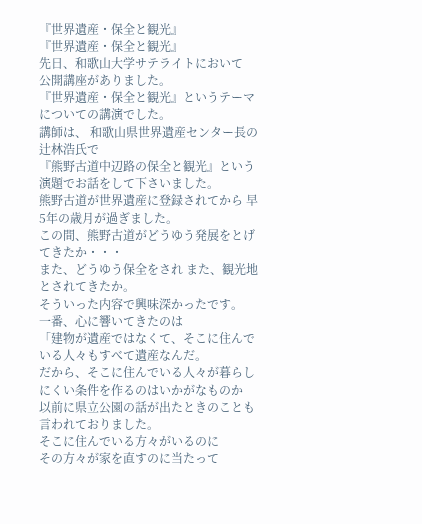『世界遺産・保全と観光』
『世界遺産・保全と観光』
先日、和歌山大学サテライトにおいて
公開講座がありました。
『世界遺産・保全と観光』というテーマについての講演でした。
講師は、 和歌山県世界遺産センター長の辻林浩氏で
『熊野古道中辺路の保全と観光』という演題でお話をして下さいました。
熊野古道が世界遺産に登録されてから 早5年の歳月が過ぎました。
この間、熊野古道がどうゆう発展をとげてきたか・・・
また、どうゆう保全をされ また、観光地とされてきたか。
そういった内容で興味深かったです。
一番、心に響いてきたのは
「建物が遺産ではなくて、そこに住んでいる人々もすべて遺産なんだ。
だから、そこに住んでいる人々が暮らしにくい条件を作るのはいかがなものか
以前に県立公園の話が出たときのことも言われておりました。
そこに住んでいる方々がいるのに
その方々が家を直すのに当たって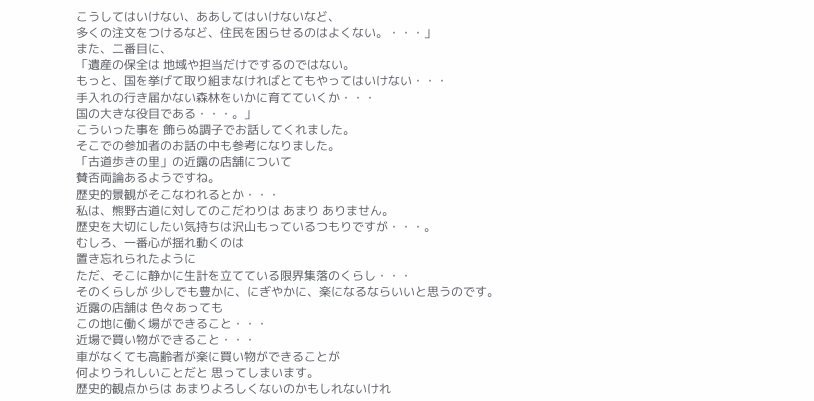こうしてはいけない、ああしてはいけないなど、
多くの注文をつけるなど、住民を困らせるのはよくない。・・・」
また、二番目に、
「遺産の保全は 地域や担当だけでするのではない。
もっと、国を挙げて取り組まなければとてもやってはいけない・・・
手入れの行き届かない森林をいかに育てていくか・・・
国の大きな役目である・・・。」
こういった事を 飾らぬ調子でお話してくれました。
そこでの参加者のお話の中も参考になりました。
「古道歩きの里」の近露の店舗について
賛否両論あるようですね。
歴史的景観がそこなわれるとか・・・
私は、熊野古道に対してのこだわりは あまり ありません。
歴史を大切にしたい気持ちは沢山もっているつもりですが・・・。
むしろ、一番心が揺れ動くのは
置き忘れられたように
ただ、そこに静かに生計を立てている限界集落のくらし・・・
そのくらしが 少しでも豊かに、にぎやかに、楽になるならいいと思うのです。
近露の店舗は 色々あっても
この地に働く場ができること・・・
近場で買い物ができること・・・
車がなくても高齢者が楽に買い物ができることが
何よりうれしいことだと 思ってしまいます。
歴史的観点からは あまりよろしくないのかもしれないけれ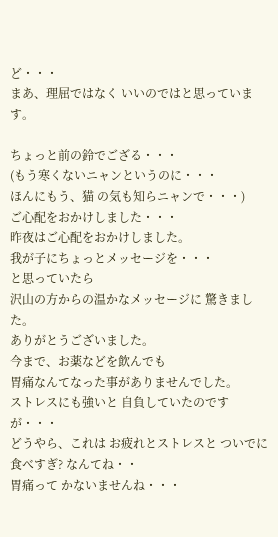ど・・・
まあ、理屈ではなく いいのではと思っています。

ちょっと前の鈴でござる・・・
(もう寒くないニャンというのに・・・
ほんにもう、猫 の気も知らニャンで・・・)
ご心配をおかけしました・・・
昨夜はご心配をおかけしました。
我が子にちょっとメッセージを・・・
と思っていたら
沢山の方からの温かなメッセージに 驚きました。
ありがとうございました。
今まで、お薬などを飲んでも
胃痛なんてなった事がありませんでした。
ストレスにも強いと 自負していたのですが・・・
どうやら、これは お疲れとストレスと ついでに食べすぎ? なんてね・・
胃痛って かないませんね・・・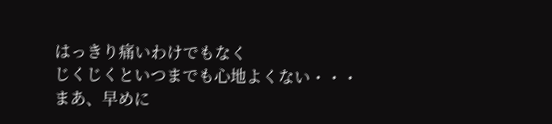はっきり痛いわけでもなく
じくじくといつまでも心地よくない・・・
まあ、早めに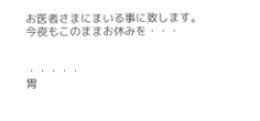お医者さまにまいる事に致します。
今夜もこのままお休みを・・・


・・・・・
胃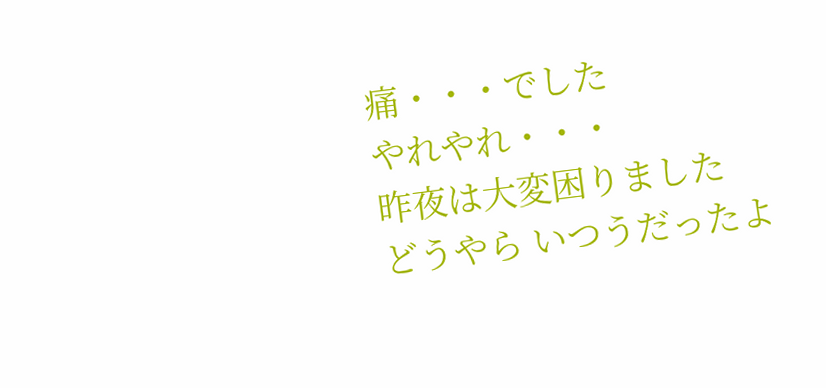痛・・・でした
やれやれ・・・
昨夜は大変困りました
どうやら いつうだったよ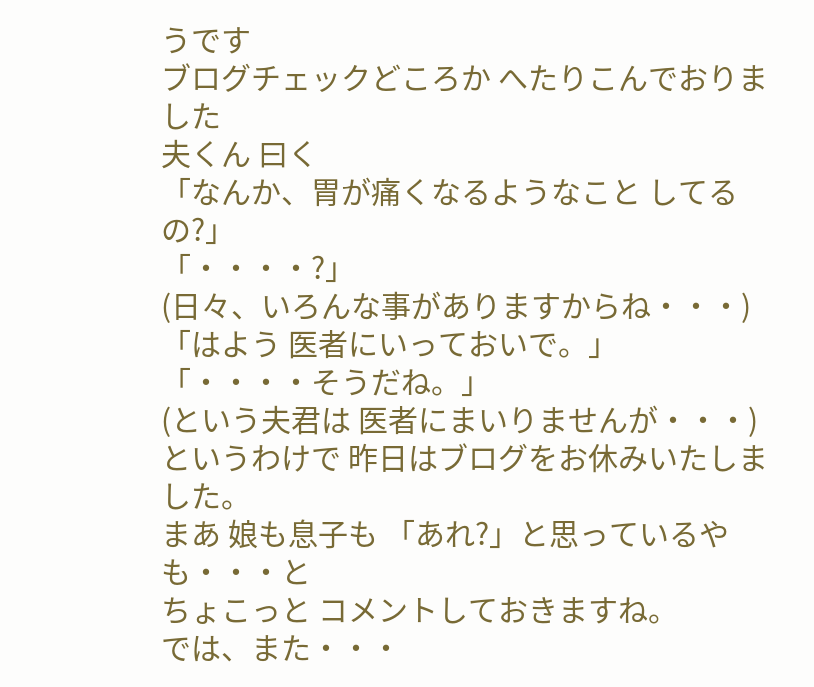うです
ブログチェックどころか へたりこんでおりました
夫くん 曰く
「なんか、胃が痛くなるようなこと してるの?」
「・・・・?」
(日々、いろんな事がありますからね・・・)
「はよう 医者にいっておいで。」
「・・・・そうだね。」
(という夫君は 医者にまいりませんが・・・)
というわけで 昨日はブログをお休みいたしました。
まあ 娘も息子も 「あれ?」と思っているやも・・・と
ちょこっと コメントしておきますね。
では、また・・・